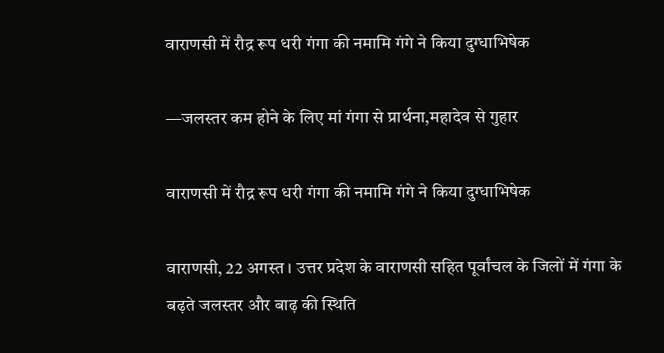वाराणसी में रौद्र रूप धरी गंगा की नमामि गंगे ने किया दुग्धाभिषेक

—जलस्तर कम होने के लिए मां गंगा से प्रार्थना,महादेव से गुहार

वाराणसी में रौद्र रूप धरी गंगा की नमामि गंगे ने किया दुग्धाभिषेक

वाराणसी, 22 अगस्त । उत्तर प्रदेश के वाराणसी सहित पूर्वांचल के जिलों में गंगा के बढ़ते जलस्तर और बाढ़ की स्थिति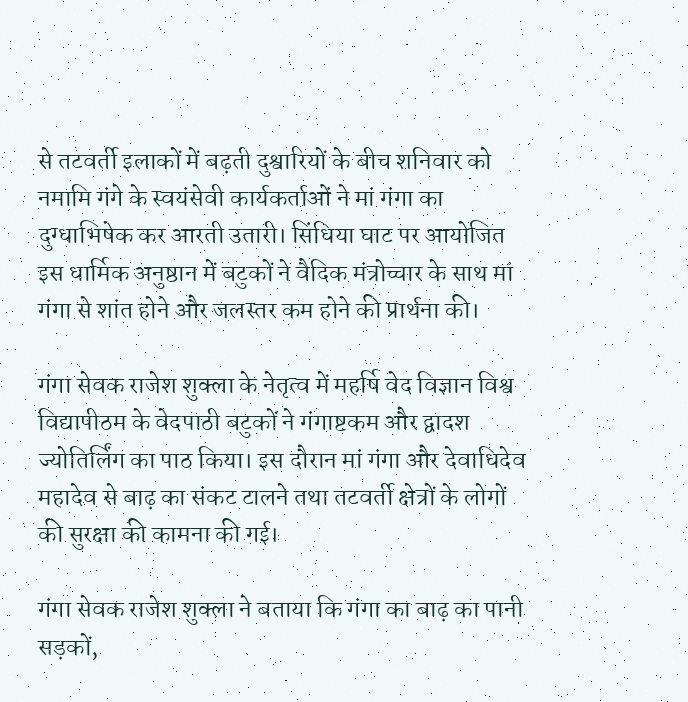से तटवर्ती इलाकों में बढ़ती दुश्वारियों के बीच शनिवार को नमामि गंगे के स्वयंसेवी कार्यकर्ताओं ने मां गंगा का दुग्धाभिषेक कर आरती उतारी। सिंधिया घाट पर आयोजित इस धार्मिक अनुष्ठान में बटुकों ने वैदिक मंत्रोच्चार के साथ मां गंगा से शांत होने और जलस्तर कम होने की प्रार्थना की।

गंगा सेवक राजेश शुक्ला के नेतृत्व में महर्षि वेद विज्ञान विश्व विद्यापीठम के वेदपाठी बटुकों ने गंगाष्टकम और द्वादश ज्योतिर्लिंग का पाठ किया। इस दौरान मां गंगा और देवाधिदेव महादेव से बाढ़ का संकट टालने तथा तटवर्ती क्षेत्रों के लोगों की सुरक्षा की कामना की गई।

गंगा सेवक राजेश शुक्ला ने बताया कि गंगा का बाढ़ का पानी सड़कों,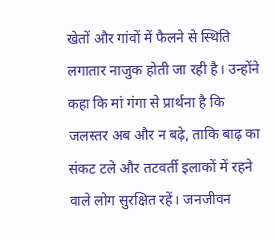खेतों और गांवों में फैलने से स्थिति लगातार नाजुक होती जा रही है। उन्होंने कहा कि मां गंगा से प्रार्थना है कि जलस्तर अब और न बढ़े, ताकि बाढ़ का संकट टले और तटवर्ती इलाकों में रहने वाले लोग सुरक्षित रहें। जनजीवन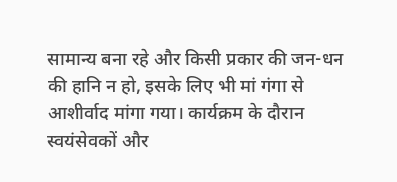सामान्य बना रहे और किसी प्रकार की जन-धन की हानि न हो, इसके लिए भी मां गंगा से आशीर्वाद मांगा गया। कार्यक्रम के दौरान स्वयंसेवकों और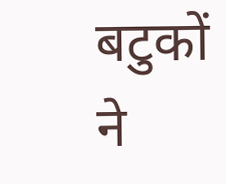बटुकों ने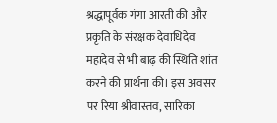श्रद्धापूर्वक गंगा आरती की और प्रकृति के संरक्षक देवाधिदेव महादेव से भी बाढ़ की स्थिति शांत करने की प्रार्थना की। इस अवसर पर रिया श्रीवास्तव, सारिका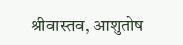श्रीवास्तव, आशुतोष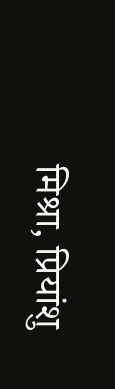मिश्रा, प्रियांशु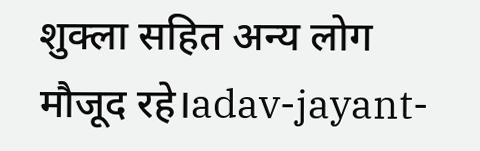शुक्ला सहित अन्य लोग मौजूद रहे।adav-jayant-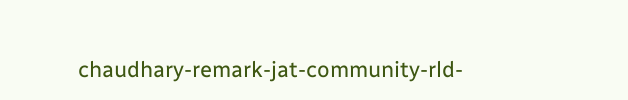chaudhary-remark-jat-community-rld-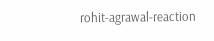rohit-agrawal-reaction